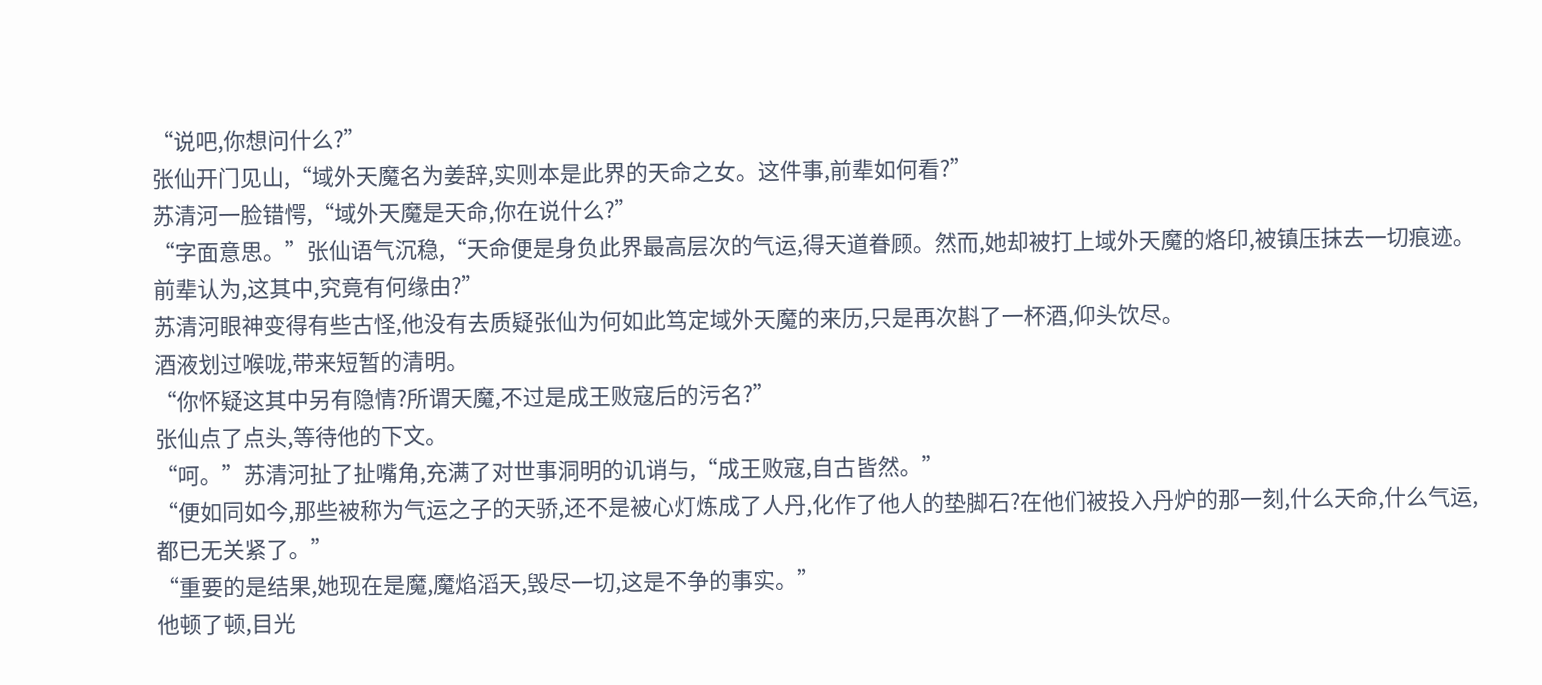“说吧,你想问什么?”
张仙开门见山,“域外天魔名为姜辞,实则本是此界的天命之女。这件事,前辈如何看?”
苏清河一脸错愕,“域外天魔是天命,你在说什么?”
“字面意思。”张仙语气沉稳,“天命便是身负此界最高层次的气运,得天道眷顾。然而,她却被打上域外天魔的烙印,被镇压抹去一切痕迹。前辈认为,这其中,究竟有何缘由?”
苏清河眼神变得有些古怪,他没有去质疑张仙为何如此笃定域外天魔的来历,只是再次斟了一杯酒,仰头饮尽。
酒液划过喉咙,带来短暂的清明。
“你怀疑这其中另有隐情?所谓天魔,不过是成王败寇后的污名?”
张仙点了点头,等待他的下文。
“呵。”苏清河扯了扯嘴角,充满了对世事洞明的讥诮与,“成王败寇,自古皆然。”
“便如同如今,那些被称为气运之子的天骄,还不是被心灯炼成了人丹,化作了他人的垫脚石?在他们被投入丹炉的那一刻,什么天命,什么气运,都已无关紧了。”
“重要的是结果,她现在是魔,魔焰滔天,毁尽一切,这是不争的事实。”
他顿了顿,目光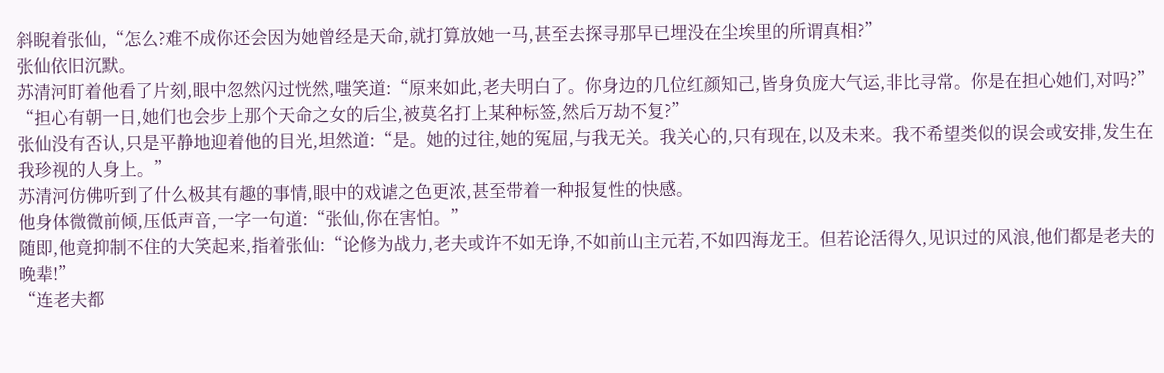斜睨着张仙,“怎么?难不成你还会因为她曾经是天命,就打算放她一马,甚至去探寻那早已埋没在尘埃里的所谓真相?”
张仙依旧沉默。
苏清河盯着他看了片刻,眼中忽然闪过恍然,嗤笑道:“原来如此,老夫明白了。你身边的几位红颜知己,皆身负庞大气运,非比寻常。你是在担心她们,对吗?”
“担心有朝一日,她们也会步上那个天命之女的后尘,被莫名打上某种标签,然后万劫不复?”
张仙没有否认,只是平静地迎着他的目光,坦然道:“是。她的过往,她的冤屈,与我无关。我关心的,只有现在,以及未来。我不希望类似的误会或安排,发生在我珍视的人身上。”
苏清河仿佛听到了什么极其有趣的事情,眼中的戏谑之色更浓,甚至带着一种报复性的快感。
他身体微微前倾,压低声音,一字一句道:“张仙,你在害怕。”
随即,他竟抑制不住的大笑起来,指着张仙:“论修为战力,老夫或许不如无诤,不如前山主元若,不如四海龙王。但若论活得久,见识过的风浪,他们都是老夫的晚辈!”
“连老夫都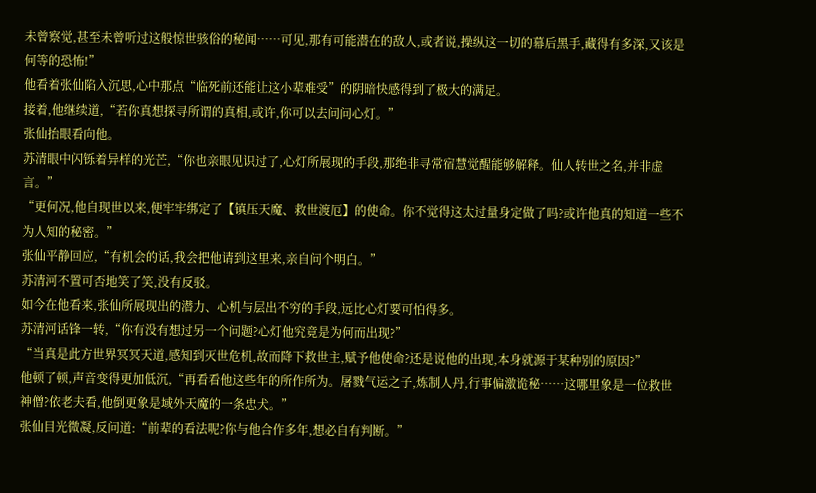未曾察觉,甚至未曾听过这般惊世骇俗的秘闻……可见,那有可能潜在的敌人,或者说,操纵这一切的幕后黑手,藏得有多深,又该是何等的恐怖!”
他看着张仙陷入沉思,心中那点“临死前还能让这小辈难受”的阴暗快感得到了极大的满足。
接着,他继续道,“若你真想探寻所谓的真相,或许,你可以去问问心灯。”
张仙抬眼看向他。
苏清眼中闪铄着异样的光芒,“你也亲眼见识过了,心灯所展现的手段,那绝非寻常宿慧觉醒能够解释。仙人转世之名,并非虚言。”
“更何况,他自现世以来,便牢牢绑定了【镇压天魔、救世渡厄】的使命。你不觉得这太过量身定做了吗?或许他真的知道一些不为人知的秘密。”
张仙平静回应,“有机会的话,我会把他请到这里来,亲自问个明白。”
苏清河不置可否地笑了笑,没有反驳。
如今在他看来,张仙所展现出的潜力、心机与层出不穷的手段,远比心灯要可怕得多。
苏清河话锋一转,“你有没有想过另一个问题?心灯他究竟是为何而出现?”
“当真是此方世界冥冥天道,感知到灭世危机,故而降下救世主,赋予他使命?还是说他的出现,本身就源于某种别的原因?”
他顿了顿,声音变得更加低沉,“再看看他这些年的所作所为。屠戮气运之子,炼制人丹,行事偏激诡秘……这哪里象是一位救世神僧?依老夫看,他倒更象是域外天魔的一条忠犬。”
张仙目光微凝,反问道:“前辈的看法呢?你与他合作多年,想必自有判断。”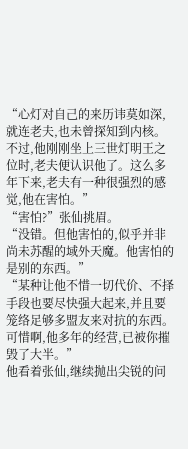“心灯对自己的来历讳莫如深,就连老夫,也未曾探知到内核。不过,他刚刚坐上三世灯明王之位时,老夫便认识他了。这么多年下来,老夫有一种很强烈的感觉,他在害怕。”
“害怕?”张仙挑眉。
“没错。但他害怕的,似乎并非尚未苏醒的域外天魔。他害怕的是别的东西。”
“某种让他不惜一切代价、不择手段也要尽快强大起来,并且要笼络足够多盟友来对抗的东西。可惜啊,他多年的经营,已被你摧毁了大半。”
他看着张仙,继续抛出尖锐的问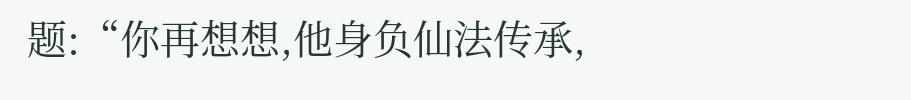题:“你再想想,他身负仙法传承,